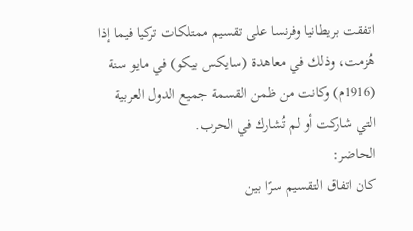اتفقت بريطانيا وفرنسا على تقسيم ممتلكات تركيا فيما إذا هُزمت، وذلك في معاهدة (سايكس بيكو) في مايو سنة (1916م) وكانت من ظمن القسمة جميع الدول العربية التي شاركت أو لم تُشارك في الحرب.
الحاضر:
كان اتفاق التقسيم سرًا بين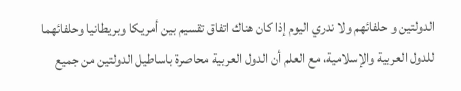الدولتين و حلفائهم ولا ندري اليوم إذا كان هناك اتفاق تقسيم بين أمريكا وبريطانيا وحلفائهما للدول العربية والإسلامية، مع العلم أن الدول العربية محاصرة باساطيل الدولتين من جميع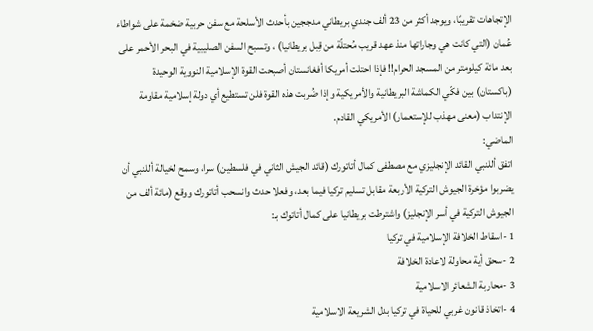الإتجاهات تقريبًا، ويوجد أكثر من 23 ألف جندي بريطاني مدججين بأحدث الأسلحة مع سفن حربية ضخمة على شواطاء عُمان (التي كانت هي وجاراتها منذ عهد قريب مُحتلّة من قِبل بريطانيا) ، وتسبح السفن الصليبية في البحر الأحمر على بعد مائة كيلومتر من المسجد الحرام!! فإذا احتلت أمريكا أفغانستان أصبحت القوة الإسلامية النووية الوحيدة (باكستان) بين فكّي الكماشة البريطانية والأمريكية وإذا ضُربت هذه القوة فلن تستطيع أي دولة إسلامية مقاومة الإنتداب (معنى مهذب للإستعمار) الأمريكي القادم.
الماضي:
اتفق أللنبي القائد الإنجليزي مع مصطفى كمال أتاتورك (قائد الجيش الثاني في فلسطين) سرا، وسمح لخيالة أللنبي أن يضربوا مؤخرة الجيوش التركية الأربعة مقابل تسليم تركيا فيما بعد، وفعلا حدث وانسحب أتاتورك ووقع (مائة ألف من الجيوش التركية في أسر الإنجليز) واشترطت بريطانيا على كمال أتاتوك بـ:
1 -اسقاط الخلافة الإسلامية في تركيا
2 -سحق أية محاولة لاعادة الخلافة
3 -محاربة الشعائر الاسلامية
4 -اتخاذ قانون غربي للحياة في تركيا بدل الشريعة الاسلامية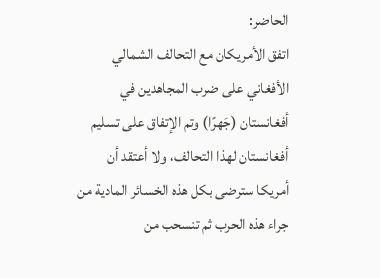الحاضر:
اتفق الأمريكان مع التحالف الشمالي الأفغاني على ضرب المجاهدين في أفغانستان (جَهرًا) وتم الإتفاق على تسليم أفغانستان لهذا التحالف، ولا أعتقد أن أمريكا سترضى بكل هذه الخسائر المادية من جراء هذه الحرب ثم تنسحب من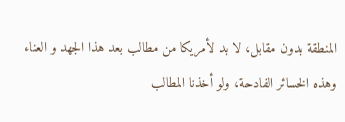المنطقة بدون مقابل، لا بد لأمريكا من مطالب بعد هذا الجهد و العناء وهذه الخسائر الفادحة، ولو أخذنا المطالب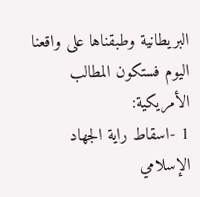البريطانية وطبقناها على واقعنا اليوم فستكون المطالب الأمريكية:
1 -اسقاط راية الجهاد الإسلامي